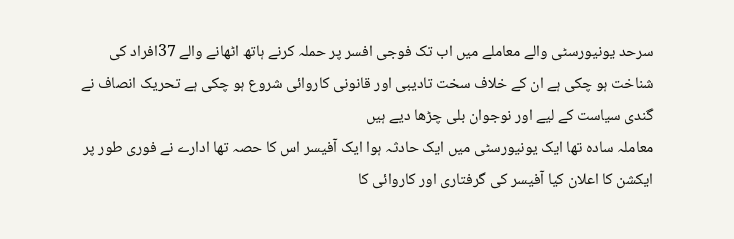سرحد یونیورسٹی والے معاملے میں اب تک فوجی افسر پر حملہ کرنے ہاتھ اٹھانے والے 37افراد کی شناخت ہو چکی ہے ان کے خلاف سخت تادیبی اور قانونی کاروائی شروع ہو چکی ہے تحریک انصاف نے گندی سیاست کے لیے اور نوجوان بلی چڑھا دیے ہیں
معاملہ سادہ تھا ایک یونیورسٹی میں ایک حادثہ ہوا ایک آفیسر اس کا حصہ تھا ادارے نے فوری طور پر ایکشن کا اعلان کیا آفیسر کی گرفتاری اور کاروائی کا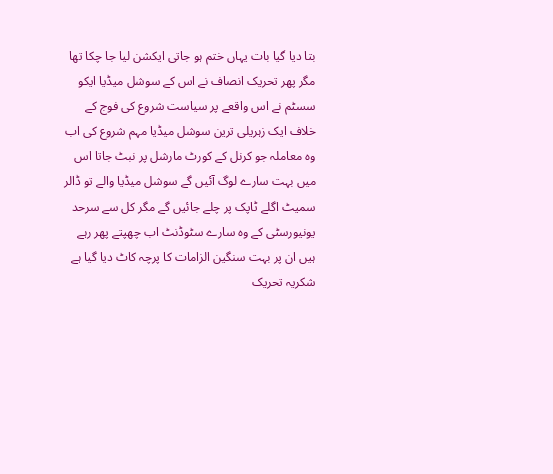بتا دیا گیا بات یہاں ختم ہو جاتی ایکشن لیا جا چکا تھا
مگر پھر تحریک انصاف نے اس کے سوشل میڈیا ایکو سسٹم نے اس واقعے پر سیاست شروع کی فوج کے خلاف ایک زہریلی ترین سوشل میڈیا مہم شروع کی اب وہ معاملہ جو کرنل کے کورٹ مارشل پر نبٹ جاتا اس میں بہت سارے لوگ آئیں گے سوشل میڈیا والے تو ڈالر سمیٹ اگلے ٹاپک پر چلے جائیں گے مگر کل سے سرحد یونیورسٹی کے وہ سارے سٹوڈنٹ اب چھپتے پھر رہے ہیں ان پر بہت سنگین الزامات کا پرچہ کاٹ دیا گیا ہے
شکریہ تحریک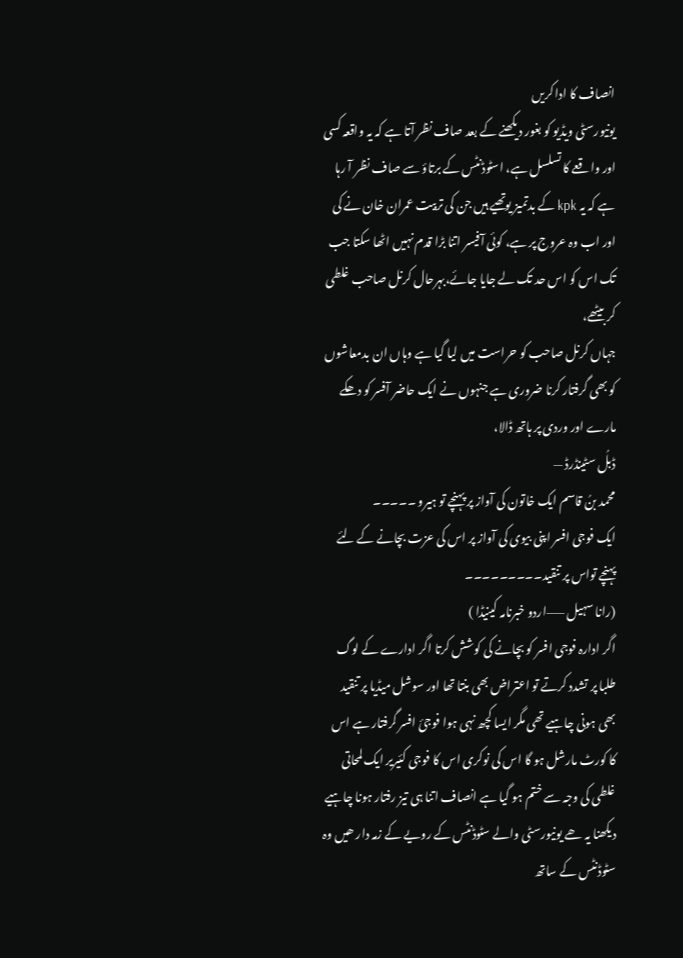انصاف کا ادا کریں
یونیورسٹی ویڈیو کو بغور دیکھنے کے بعد صاف نظر آتا ہے کہ یہ واقعہ کسی اور واقعے کا تسلسل ہے، اسٹوڈنٹس کے برتاؤ سے صاف نظر آ رہا ہے کہ یہ kpk کے بدتمیز یوتھیے ہیں جن کی تربیت عمران خان نے کی اور اب وہ عروج پر ہے، کوئی آفیسر اتنا بڑا قدم نہیں اٹھا سکتا جب تک اس کو اس حد تک لے جایا جائے،بہرحال کرنل صاحب غلطی کر بیٹھے،
جہاں کرنل صاحب کو حراست میں لیا گیا ہے وہاں ان بدمعاشوں کو بھی گرفتار کرنا ضروری ہے جنہوں نے ایک حاضر آفسر کو دھکے مارے اور وردی پر ہاتھ ڈالا،
ڈبلُ سٹینڈرڈ —
محمد بنُ قاسم ایک خاتون کی آواز پر پہنچے تو ہیرو ۔۔۔۔۔
ایک فوجی افسر اپنی بیوی کی آواز پر اس کی عزت بچانے کے لئے پہنچے تواس پر تنقید۔۔۔۔۔۔۔۔۔
(رانا سہیل ——اردو خبرنامہ کینیڈا )
اگر ادارہ فوجی افسر کو بچانے کی کوشش کرتا اگر ادارے کے لوگ طلبا پر تشدد کرتے تو اعتراض بھی بنتا تھا اور سوشل میڈیا پر تنقید بھی ہونی چاہیے تھی مگر ایسا کچھ نہی ہوا فوجئ افسر گرفتار ہے اس کا کورٹ مارشل ہو گا اس کی نوکری اس کا فوجی کئیریر ایک لمحاتی غلطی کی وجہ سے ختم ہو گیا ہے انصاف اتنا ہی تیز رفتار ہونا چاہیے
دیکھنا یہ ھے یونیورسٹی والے سٹوڈنٹس کے رویے کے زمہ دار ھیں وہ سٹوڈنٹس کے ساتھ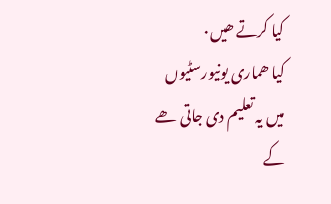کیا کرتے ھیں۰
کیا ھماری یونیورسٹیوں میں یہ تعلیم دی جاتی ھے کے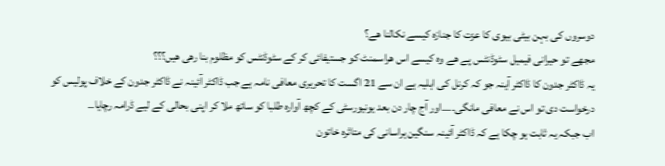دوسروں کی بہن بیٹی بیوی کا عزت کا جنازہ کیسے نکالنا ھے؟
مجھے تو حیرانی فیمیل سٹوڈنٹس پے ھے وہ کیسے اس ھراسمنٹ کو جستیفائی کر کے سٹوڈنٹس کو مظلوم بنا رھی ھیں؟؟؟
یہ ڈاکٹر جدون کا ڈاکٹر آینہ جو کہ کرنل کی اہلیہ ہے ان سے 21 اگست کا تحریری معافی نامہ ہے جب ڈاکٹر آئینہ نے ڈاکٹر جدون کے خلاف پولیس کو درخواست دی تو اس نے معافی مانگی۔۔۔۔اور آج چار دن بعد یونیورسٹی کے کچھ آوارہ طلبا کو ساتھ ملا کر اپنی بحالی کے لیے ڈرامہ رچایا۔۔
اب جبکہ یہ ثابت ہو چکا ہے کہ ڈاکٹر آئینہ سنگین ہراسانی کی متاثرہ خاتون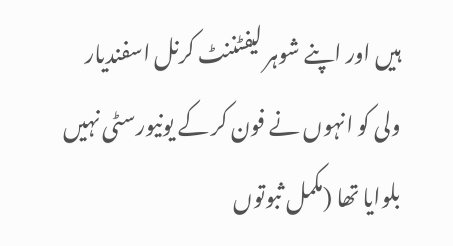ہیں اور اپنے شوہر لیفٹننٹ کرنل اسفندیار ولی کو انہوں نے فون کر کے یونیورسٹی نہیں بلوایا تھا (مکمل ثبوتوں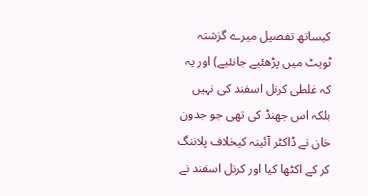کیساتھ تفصیل میرے گزشتہ ٹویٹ میں پڑھئیے جانئیے) اور یہ کہ غلطی کرنل اسفند کی نہیں بلکہ اس جھنڈ کی تھی جو جدون خان نے ڈاکٹر آئینہ کیخلاف پلاننگ کر کے اکٹھا کیا اور کرنل اسفند نے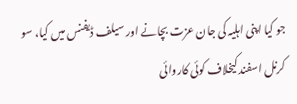جو کیا اپنی اہلیہ کی جان عزت بچانے اور سیلف ڈیفنس میں کیا، سو کرنل اسفند کیخلاف کوئی کاروائی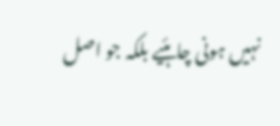نہیں ہونی چاہئیے بلکہ جو اصل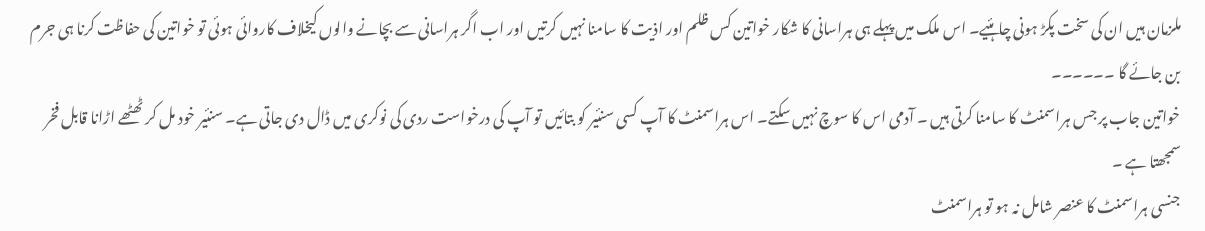ملزمان ہیں ان کی سخت پکڑ ہونی چاہئیے۔ اس ملک میں پہلے ہی ہراسانی کا شکار خواتین کس ظلم اور اذیت کا سامنا نہیں کرتیں اور اب اگر ہراسانی سے بچانے والوں کیخلاف کاروائی ہوئی تو خواتین کی حفاظت کرنا ہی جرم بن جائے گا ۔۔۔۔۔۔
خواتین جاب پر جس ہراسمنٹ کا سامنا کرتی ہیں ۔ آدمی اس کا سوچ نہیں سکتے۔ اس ہراسمنٹ کا آپ کسی سنئیر کو بتائیں تو آپ کی درخواست ردی کی نوکری میں ڈال دی جاتی ہے۔ سنئیر خود مل کر ٹھٹھے اڑانا قابل فخر سمجھتا ہے ۔
جنسی ہراسمنٹ کا عنصر شامل نہ ہو تو ہراسمنٹ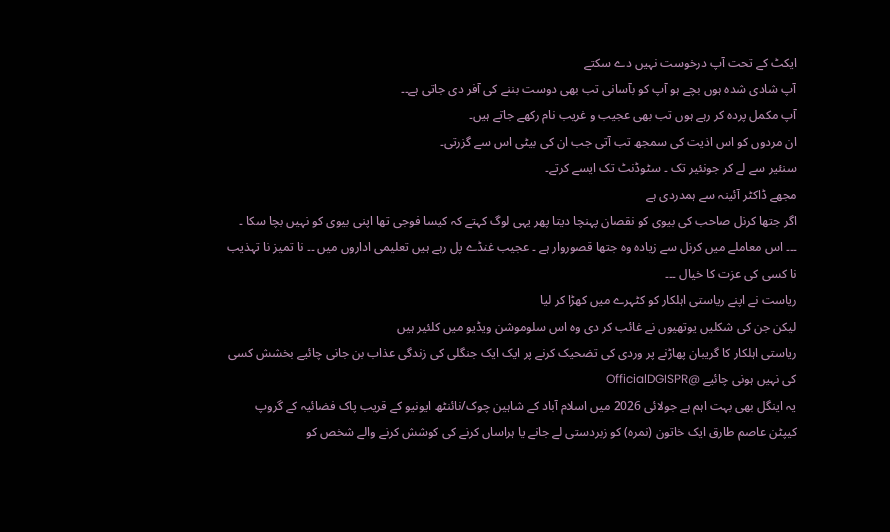ایکٹ کے تحت آپ درخوست نہیں دے سکتے
آپ شادی شدہ ہوں بچے ہو آپ کو بآسانی تب بھی دوست بننے کی آفر دی جاتی ہے۔۔
آپ مکمل پردہ کر رہے ہوں تب بھی عجیب و غریب نام رکھے جاتے ہیں۔
ان مردوں کو اس اذیت کی سمجھ تب آتی جب ان کی بیٹی اس سے گزرتی۔
سنئیر سے لے کر جونئیر تک ۔ سٹوڈنٹ تک ایسے کرتے۔
مجھے ڈاکٹر آئینہ سے ہمدردی ہے
اگر جتھا کرنل صاحب کی بیوی کو نقصان پہنچا دیتا پھر یہی لوگ کہتے کہ کیسا فوجی تھا اپنی بیوی کو نہیں بچا سکا ۔ ۔۔۔ اس معاملے میں کرنل سے زیادہ وہ جتھا قصوروار ہے ۔ عجیب غنڈے پل رہے ہیں تعلیمی اداروں میں ۔۔ نا تمیز نا تہذیب نا کسی کی عزت کا خیال ۔۔۔
ریاست نے اپنے ریاستی اہلکار کو کٹہرے میں کھڑا کر لیا
لیکن جن کی شکلیں یوتھیوں نے غائب کر دی وہ اس سلوموشن ویڈیو میں کلئیر ہیں
ریاستی اہلکار کا گریبان پھاڑنے پر وردی کی تضحیک کرنے پر ایک ایک جنگلی کی زندگی عذاب بن جانی چائیے بخشش کسی کی نہیں ہونی چائیے @OfficialDGISPR
یہ اینگل بھی بہت اہم ہے جولائی 2026 میں اسلام آباد کے شاہین چوک/نائنٹھ ایونیو کے قریب پاک فضائیہ کے گروپ کیپٹن عاصم طارق ایک خاتون (نمرہ) کو زبردستی لے جانے یا ہراساں کرنے کی کوشش کرنے والے شخص کو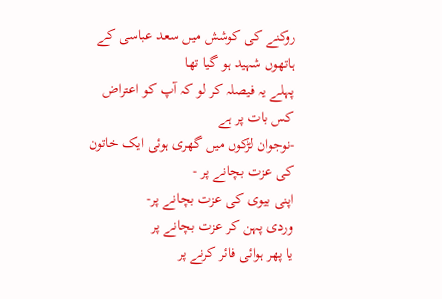روکنے کی کوشش میں سعد عباسی کے ہاتھوں شہید ہو گیا تھا
پہلے یہ فیصلہ کر لو کہ آپ کو اعتراض کس بات پر ہے
-نوجوان لڑکوں میں گھری ہوئی ایک خاتون کی عزت بچانے پر -
اپنی بیوی کی عزت بچانے پر-
وردی پہن کر عزت بچانے پر
یا پھر ہوائی فائر کرنے پر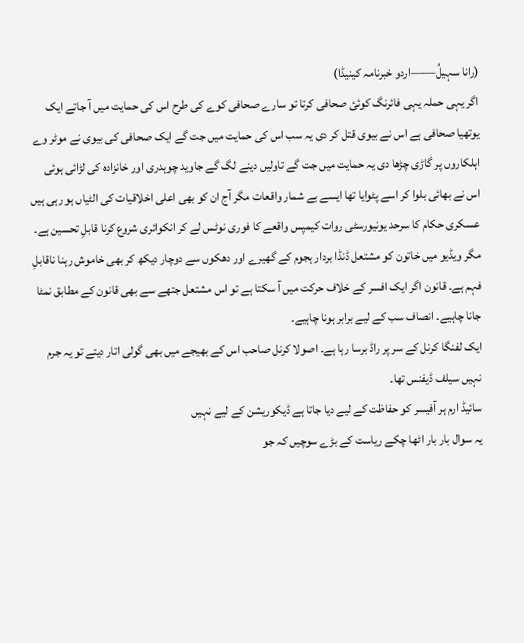(رانا سہیلُ——اردو خبرنامہ کینیڈا)
اگر یہی حملہ یہی فائرنگ کوئئ صحافی کرتا تو سارے صحافی کوے کی طرح اس کی حمایت میں آ جاتے ایک یوتھیا صحافی ہے اس نے بیوی قتل کر دی یہ سب اس کی حمایت میں جت گے ایک صحافی کی بیوی نے موٹر وے اہلکاروں پر گاڑی چڑھا دی یہ حمایت میں جت گے تاولیں دینے لگ گے جاوید چوہدری اور خانزادہ کی لڑائی ہوئی اس نے بھائی بلوا کر اسے پٹوایا تھا ایسے بے شمار واقعات مگر آج ان کو بھی اعلی اخلاقیات کی الٹیاں ہو رہی ہیں
عسکری حکام کا سرحد یونیورسٹی روات کیمپس واقعے کا فوری نوٹس لے کر انکوائری شروع کرنا قابلِ تحسین ہے۔ مگر ویڈیو میں خاتون کو مشتعل ڈنڈا بردار ہجوم کے گھیرے اور دھکوں سے دوچار دیکھ کر بھی خاموش رہنا ناقابلِ فہم ہے۔ قانون اگر ایک افسر کے خلاف حرکت میں آ سکتا ہے تو اس مشتعل جتھے سے بھی قانون کے مطابق نمٹا جانا چاہیے۔ انصاف سب کے لیے برابر ہونا چاہیے۔
ایک لفنگا کرنل کے سر پر راڈ برسا رہا ہے۔ اصولا کرنل صاحب اس کے بھیجے میں بھی گولی اتار دیتے تو یہ جرم نہیں سیلف ڈیفنس تھا۔
سائیڈ ارم ہر آفیسر کو حفاظت کے لیے دیا جاتا ہے ڈیکوریشن کے لیے نہیں
یہ سوال بار بار اٹھا چکے ریاست کے بڑے سوچیں کہ جو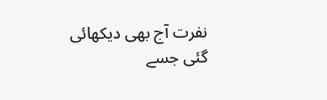نفرت آج بھی دیکھائی گئی جسے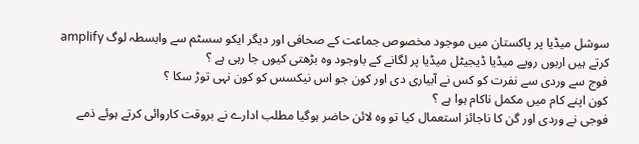سوشل میڈیا پر پاکستان میں موجود مخصوص جماعت کے صحافی اور دیگر ایکو سسٹم سے وابسطہ لوگ amplify کرتے ہیں اربوں روپے میڈیا ڈیجیٹل میڈیا پر لگانے کے باوجود وہ بڑھتی کیوں جا رہی ہے ؟
فوج سے وردی سے نفرت کو کس نے آبیاری دی اور کون جو اس نیکسس کو کون نہی توڑ سکا ؟
کون اپنے کام میں مکمل ناکام ہوا ہے ؟
فوجی نے وردی اور گن کا ناجائز استعمال کیا تو وہ لائن حاضر ہوگیا مطلب ادارے نے بروقت کاروائی کرتے ہوئے ذمے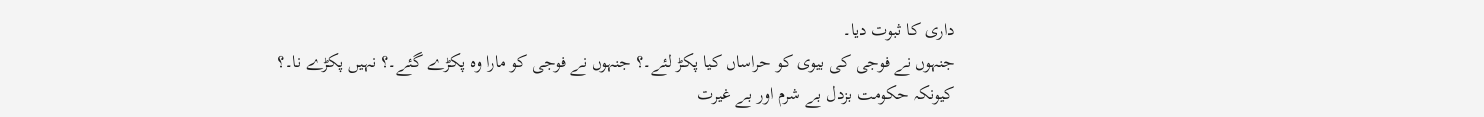داری کا ثبوت دیا۔
جنہوں نے فوجی کی بیوی کو حراساں کیا پکڑ لئے۔؟ جنہوں نے فوجی کو مارا وہ پکڑے گئے۔؟ نہیں پکڑے نا۔؟
کیونکہ حکومت بزدل بے شرم اور بے غیرت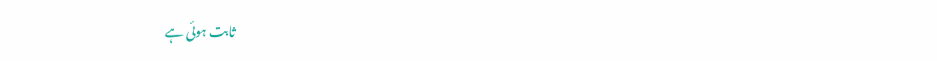ثابت ہوئی ہے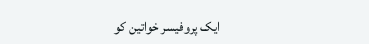ایک پروفیسر خواتین کو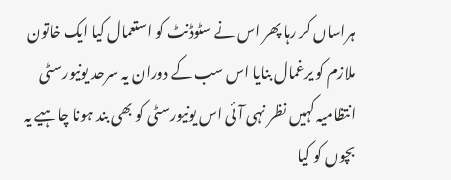ہراساں کر رہا پھر اس نے سٹوڈنٹ کو استعمال کیا ایک خاتون ملازم کو یرغمال بنایا اس سب کے دوران یہ سرحد یونیورسٹی انتظامیہ کہیں نظر نہی آئی اس یونیورسٹی کو بھی بند ہونا چاہیے یہ بچوں کو کیا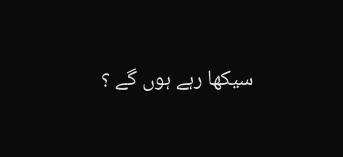سیکھا رہے ہوں گے ؟